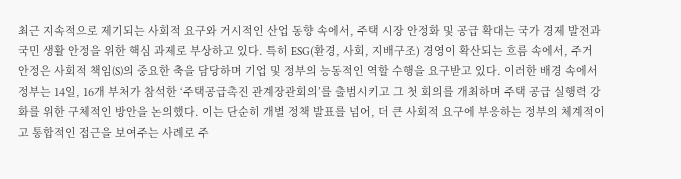최근 지속적으로 제기되는 사회적 요구와 거시적인 산업 동향 속에서, 주택 시장 안정화 및 공급 확대는 국가 경제 발전과 국민 생활 안정을 위한 핵심 과제로 부상하고 있다. 특히 ESG(환경, 사회, 지배구조) 경영이 확산되는 흐름 속에서, 주거 안정은 사회적 책임(S)의 중요한 축을 담당하며 기업 및 정부의 능동적인 역할 수행을 요구받고 있다. 이러한 배경 속에서 정부는 14일, 16개 부처가 참석한 ‘주택공급촉진 관계장관회의’를 출범시키고 그 첫 회의를 개최하며 주택 공급 실행력 강화를 위한 구체적인 방안을 논의했다. 이는 단순히 개별 정책 발표를 넘어, 더 큰 사회적 요구에 부응하는 정부의 체계적이고 통합적인 접근을 보여주는 사례로 주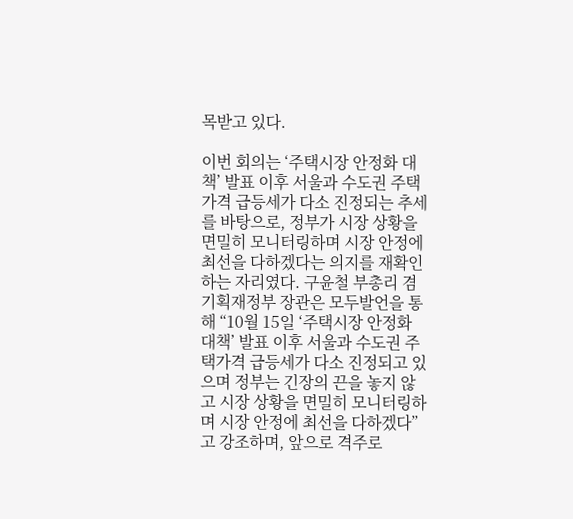목받고 있다.

이번 회의는 ‘주택시장 안정화 대책’ 발표 이후 서울과 수도권 주택 가격 급등세가 다소 진정되는 추세를 바탕으로, 정부가 시장 상황을 면밀히 모니터링하며 시장 안정에 최선을 다하겠다는 의지를 재확인하는 자리였다. 구윤철 부총리 겸 기획재정부 장관은 모두발언을 통해 “10월 15일 ‘주택시장 안정화 대책’ 발표 이후 서울과 수도권 주택가격 급등세가 다소 진정되고 있으며 정부는 긴장의 끈을 놓지 않고 시장 상황을 면밀히 모니터링하며 시장 안정에 최선을 다하겠다”고 강조하며, 앞으로 격주로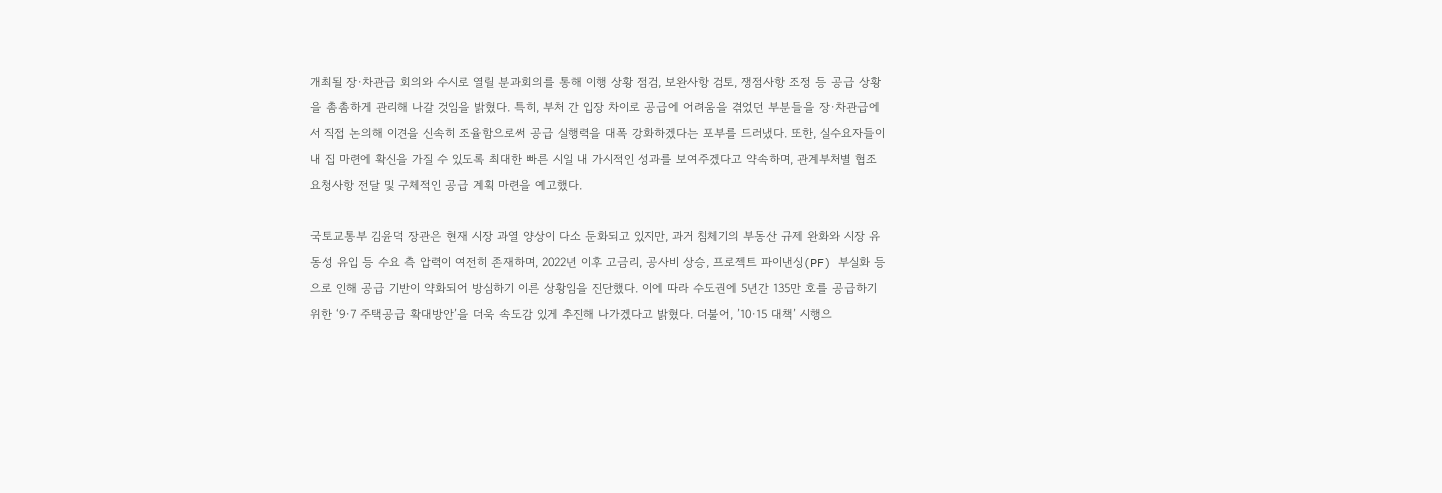개최될 장·차관급 회의와 수시로 열릴 분과회의를 통해 이행 상황 점검, 보완사항 검토, 쟁점사항 조정 등 공급 상황을 촘촘하게 관리해 나갈 것임을 밝혔다. 특히, 부처 간 입장 차이로 공급에 어려움을 겪었던 부분들을 장·차관급에서 직접 논의해 이견을 신속히 조율함으로써 공급 실행력을 대폭 강화하겠다는 포부를 드러냈다. 또한, 실수요자들이 내 집 마련에 확신을 가질 수 있도록 최대한 빠른 시일 내 가시적인 성과를 보여주겠다고 약속하며, 관계부처별 협조 요청사항 전달 및 구체적인 공급 계획 마련을 예고했다.

국토교통부 김윤덕 장관은 현재 시장 과열 양상이 다소 둔화되고 있지만, 과거 침체기의 부동산 규제 완화와 시장 유동성 유입 등 수요 측 압력이 여전히 존재하며, 2022년 이후 고금리, 공사비 상승, 프로젝트 파이낸싱(PF) 부실화 등으로 인해 공급 기반이 약화되어 방심하기 이른 상황임을 진단했다. 이에 따라 수도권에 5년간 135만 호를 공급하기 위한 ‘9·7 주택공급 확대방안’을 더욱 속도감 있게 추진해 나가겠다고 밝혔다. 더불어, ’10·15 대책’ 시행으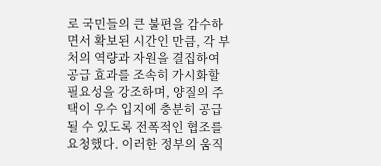로 국민들의 큰 불편을 감수하면서 확보된 시간인 만큼, 각 부처의 역량과 자원을 결집하여 공급 효과를 조속히 가시화할 필요성을 강조하며, 양질의 주택이 우수 입지에 충분히 공급될 수 있도록 전폭적인 협조를 요청했다. 이러한 정부의 움직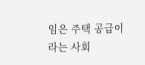임은 주택 공급이라는 사회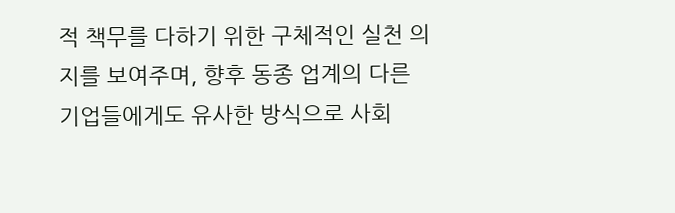적 책무를 다하기 위한 구체적인 실천 의지를 보여주며, 향후 동종 업계의 다른 기업들에게도 유사한 방식으로 사회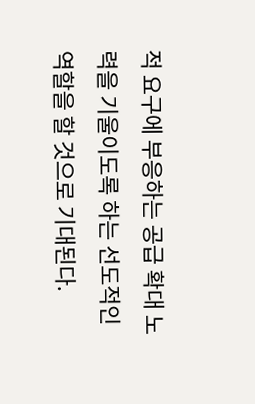적 요구에 부응하는 공급 확대 노력을 기울이도록 하는 선도적인 역할을 할 것으로 기대된다.